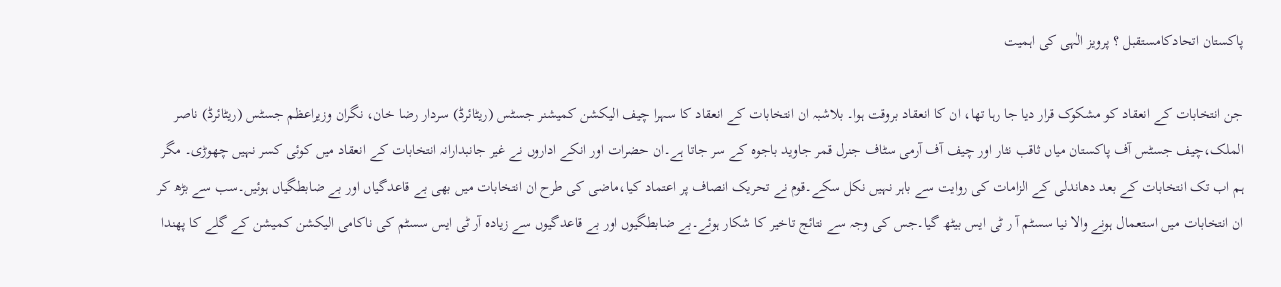پاکستان اتحادکامستقبل ؟ پرویز الٰہی کی اہمیت

جن انتخابات کے انعقاد کو مشکوک قرار دیا جا رہا تھا، ان کا انعقاد بروقت ہوا۔ بلاشبہ ان انتخابات کے انعقاد کا سہرا چیف الیکشن کمیشنر جسٹس (ریٹائرڈ) سردار رضا خان، نگران وزیراعظم جسٹس (ریٹائرڈ) ناصر الملک،چیف جسٹس آف پاکستان میاں ثاقب نثار اور چیف آف آرمی سٹاف جنرل قمر جاوید باجوہ کے سر جاتا ہے۔ان حضرات اور انکے اداروں نے غیر جانبدارانہ انتخابات کے انعقاد میں کوئی کسر نہیں چھوڑی۔ مگر ہم اب تک انتخابات کے بعد دھاندلی کے الزامات کی روایت سے باہر نہیں نکل سکے۔قوم نے تحریک انصاف پر اعتماد کیا،ماضی کی طرح ان انتخابات میں بھی بے قاعدگیاں اور بے ضابطگیاں ہوئیں۔سب سے بڑھ کر ان انتخابات میں استعمال ہونے والا نیا سسٹم آ ر ٹی ایس بیٹھ گیا۔جس کی وجہ سے نتائج تاخیر کا شکار ہوئے۔بے ضابطگیوں اور بے قاعدگیوں سے زیادہ آر ٹی ایس سسٹم کی ناکامی الیکشن کمیشن کے گلے کا پھندا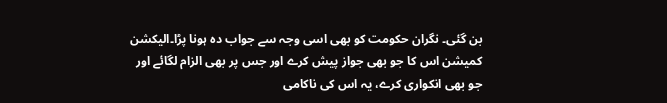بن گئی۔ نگران حکومت کو بھی اسی وجہ سے جواب دہ ہونا پڑا۔الیکشن کمیشن اس کا جو بھی جواز پیش کرے اور جس پر بھی الزام لگائے اور جو بھی انکواری کرے، یہ اس کی ناکامی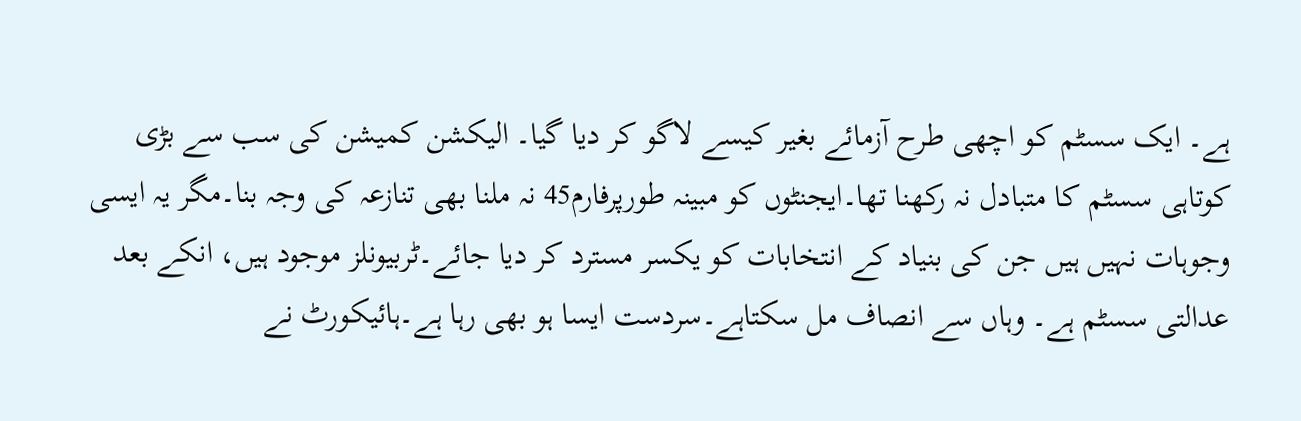ہے۔ ایک سسٹم کو اچھی طرح آزمائے بغیر کیسے لاگو کر دیا گیا۔ الیکشن کمیشن کی سب سے بڑی کوتاہی سسٹم کا متبادل نہ رکھنا تھا۔ایجنٹوں کو مبینہ طورپرفارم45 نہ ملنا بھی تنازعہ کی وجہ بنا۔مگر یہ ایسی وجوہات نہیں ہیں جن کی بنیاد کے انتخابات کو یکسر مسترد کر دیا جائے۔ٹربیونلز موجود ہیں، انکے بعد عدالتی سسٹم ہے۔ وہاں سے انصاف مل سکتاہے۔سردست ایسا ہو بھی رہا ہے۔ہائیکورٹ نے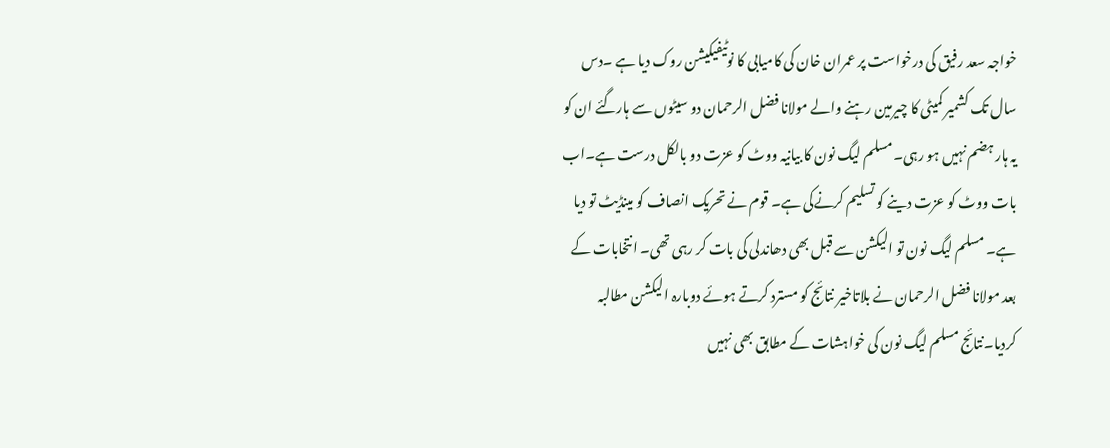خواجہ سعد رفیق کی درخواست پر عمران خان کی کامیابی کا نوٹیفیکیشن روک دیا ہے ۔دس سال تک کشمیر کمیٹی کا چیرمین رہنے والے مولانا فضل الرحمان دو سیٹوں سے ہارگئے ان کو یہ ہار ہضم نہیں ہو رہی۔مسلم لیگ نون کا بیانیہ ووٹ کو عزت دو بالکل درست ہے۔اب بات ووٹ کو عزت دینے کو تسلیم کرنےکی ہے۔ قوم نے تحریک انصاف کو مینڈیٹ تو دیا ہے۔ مسلم لیگ نون تو الیکشن سے قبل بھی دھاندلی کی بات کر رہی تھی۔ انتخابات کے بعد مولانا فضل الرحمان نے بلاتاخیر نتائج کو مسترد کرتے ہوئے دوبارہ الیکشن مطالبہ کردیا۔نتائج مسلم لیگ نون کی خواہشات کے مطابق بھی نہیں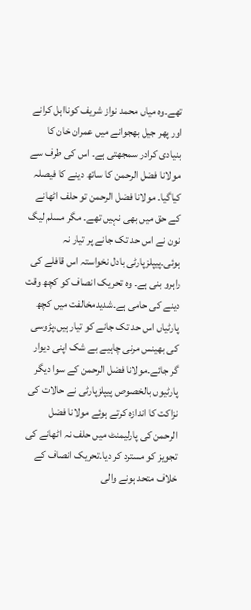تھے۔وہ میاں محمد نواز شریف کونااہل کرانے اور پھر جیل بھجوانے میں عمران خان کا بنیادی کرادر سمجھتی ہے۔ اس کی طرف سے مولانا فضل الرحمن کا ساتھ دینے کا فیصلہ کیاگیا۔ مولانا فضل الرحمن تو حلف اٹھانے کے حق میں بھی نہیں تھے۔ مگر مسلم لیگ نون نے اس حد تک جانے پر تیار نہ ہوئی۔پیپلزپارٹی بادل نخواستہ اس قافلے کی راہرو بنی ہے۔ وہ تحریک انصاف کو کچھ وقت دینے کی حامی ہے۔شدیدمخالفت میں کچھ پارٹیاں اس حد تک جانے کو تیار ہیں،پڑوسی کی بھینس مرنی چاہیے بے شک اپنی دیوار گر جائے۔مولانا فضل الرحمن کے سوا دیگر پارٹیوں بالخصوص پیپلزپارٹی نے حالات کی نزاکت کا اندازہ کرتے ہوئے مولانا فضل الرحمن کی پارلیمنٹ میں حلف نہ اٹھانے کی تجویز کو مسترد کر دیا۔تحریک انصاف کے خلاف متحد ہونے والی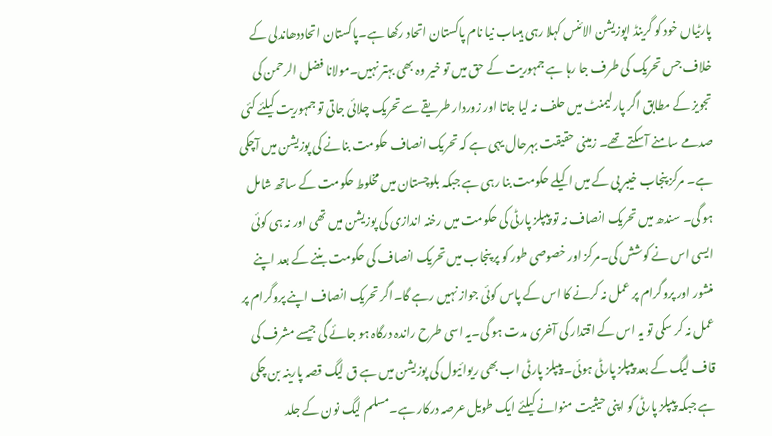پارٹیاں خود کو گرینڈ اپوزیشن الائنس کہلا رہی ہیںاب نیا نام پاکستان اتحاد رکھا ہے۔پاکستان اتحاددھاندلی کے خلاف جس تحریک کی طرف جا رہا ہے جمہوریت کے حق میں تو خیر وہ بھی بہتر نہیں۔مولانا فضل الرحمن کی تجویز کے مطابق اگر پارلیمنٹ میں حلف نہ لیا جاتا اور زوردار طریقے سے تحریک چلائی جاتی تو جمہوریت کیلئے کئی صدمے سامنے آسکتے تھے۔ زمینی حقیقت بہرحال یہی ہے کہ تحریک انصاف حکومت بنانے کی پوزیشن میں آچکی ہے۔ مرکز پنجاب خیبر پی کے میں اکیلے حکومت بنا رہی ہے جبکہ بلوچستان میں مخلوط حکومت کے ساتھ شامل ہو گی۔ سندھ میں تحریک انصاف نہ تو پیپلز پارٹی کی حکومت میں رخنہ اندازی کی پوزیشن میں تھی اور نہ ہی کوئی ایسی اس نے کوشش کی۔مرکز اور خصوصی طور کو پر پنجاب میں تحریک انصاف کی حکومت بننے کے بعد اپنے منشور اور پروگرام پر عمل نہ کرنے کا اس کے پاس کوئی جواز نہیں رہے گا۔اگر تحریک انصاف اپنے پروگرام پر عمل نہ کر سکی تو یہ اس کے اقتدار کی آخری مدت ہو گی۔یہ اسی طرح راندہ درگاہ ہو جائے گی جیسے مشرف کی قاف لیگ کے بعد پیپلز پارٹی ہوئی۔ پیپلز پارٹی اب بھی ریوائیول کی پوزیشن میں ہے ق لیگ قصہ پارینہ بن چکی ہے جبکہ پیپلز پارٹی کو اپنی حیثیت منوانے کیلئے ایک طویل عرصہ درکار ہے۔مسلم لیگ نون کے جلد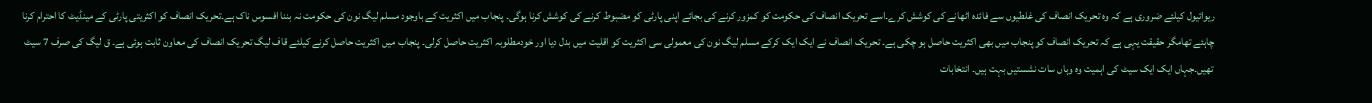ریوائیول کیلئے ضروری ہے کہ وہ تحریک انصاف کی غلطیوں سے فائدہ اٹھانے کی کوشش کرے۔اسے تحریک انصاف کی حکومت کو کمزور کرنے کی بجائے اپنی پارٹی کو مضبوط کرنے کی کوشش کرنا ہوگی۔ پنجاب میں اکثریت کے باوجود مسلم لیگ نون کی حکومت نہ بننا افسوس ناک ہے۔تحریک انصاف کو اکثریتی پارٹی کے مینڈیٹ کا احترام کرنا چاہئے تھامگر حقیقت یہی ہے کہ تحریک انصاف کو پنجاب میں بھی اکثریت حاصل ہو چکی ہے۔ تحریک انصاف نے ایک ایک کرکے مسلم لیگ نون کی معمولی سی اکثریت کو اقلیت میں بدل دیا اور خودمطلوبہ اکثریت حاصل کرلی۔ پنجاب میں اکثریت حاصل کرنے کیلئے قاف لیگ تحریک انصاف کی معاون ثابت ہوئی ہے۔ ق لیگ کی صرف 7 سیٹ تھیں۔جہاں ایک ایک سیٹ کی اہمیت وہ وہاں سات نشستیں بہت ہیں۔ انتخابات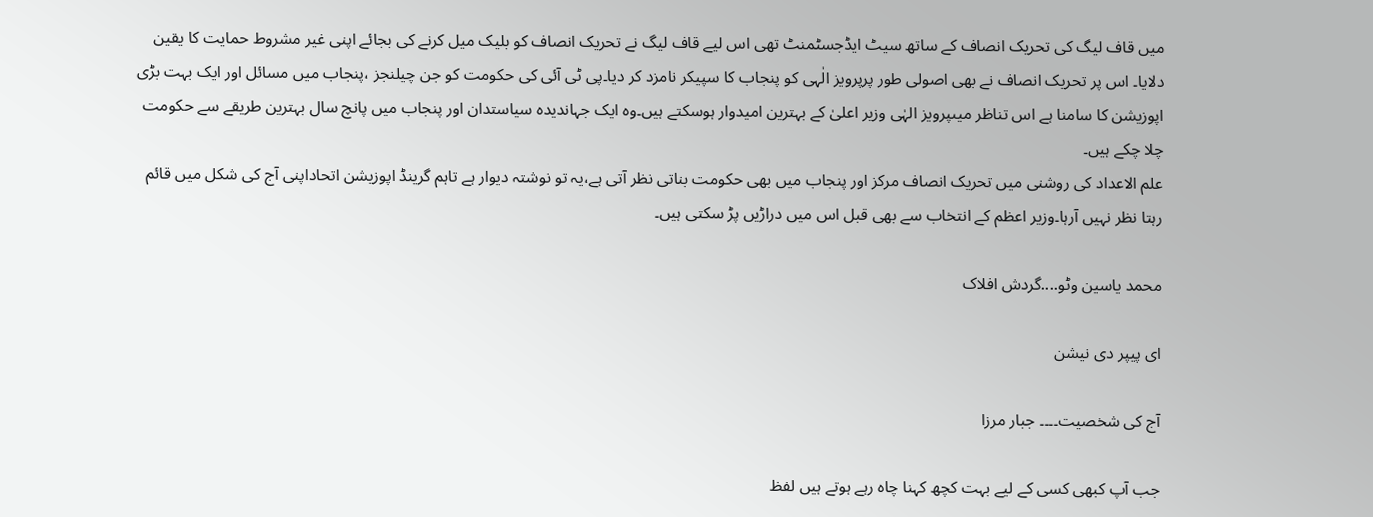میں قاف لیگ کی تحریک انصاف کے ساتھ سیٹ ایڈجسٹمنٹ تھی اس لیے قاف لیگ نے تحریک انصاف کو بلیک میل کرنے کی بجائے اپنی غیر مشروط حمایت کا یقین دلایا۔ اس پر تحریک انصاف نے بھی اصولی طور پرپرویز الٰہی کو پنجاب کا سپیکر نامزد کر دیا۔پی ٹی آئی کی حکومت کو جن چیلنجز ،پنجاب میں مسائل اور ایک بہت بڑی اپوزیشن کا سامنا ہے اس تناظر میںپرویز الہٰی وزیر اعلیٰ کے بہترین امیدوار ہوسکتے ہیں۔وہ ایک جہاندیدہ سیاستدان اور پنجاب میں پانچ سال بہترین طریقے سے حکومت چلا چکے ہیں۔
علم الاعداد کی روشنی میں تحریک انصاف مرکز اور پنجاب میں بھی حکومت بناتی نظر آتی ہے،یہ تو نوشتہ دیوار ہے تاہم گرینڈ اپوزیشن اتحاداپنی آج کی شکل میں قائم رہتا نظر نہیں آرہا۔وزیر اعظم کے انتخاب سے بھی قبل اس میں دراڑیں پڑ سکتی ہیں۔

محمد یاسین وٹو....گردش افلاک

ای پیپر دی نیشن

آج کی شخصیت۔۔۔۔ جبار مرزا

جب آپ کبھی کسی کے لیے بہت کچھ کہنا چاہ رہے ہوتے ہیں لفظ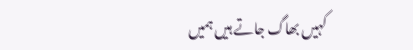کہیں بھاگ جاتے ہیں ہمیں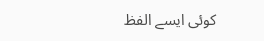کوئی ایسے الفظ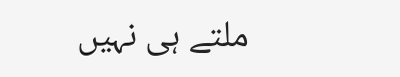ملتے ہی نہیں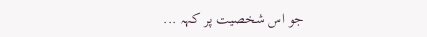جو اس شخصیت پر کہہ ...